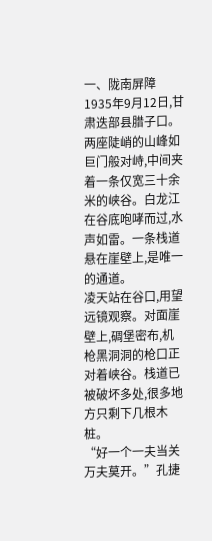一、陇南屏障
1935年9月12日,甘肃迭部县腊子口。
两座陡峭的山峰如巨门般对峙,中间夹着一条仅宽三十余米的峡谷。白龙江在谷底咆哮而过,水声如雷。一条栈道悬在崖壁上,是唯一的通道。
凌天站在谷口,用望远镜观察。对面崖壁上,碉堡密布,机枪黑洞洞的枪口正对着峡谷。栈道已被破坏多处,很多地方只剩下几根木桩。
“好一个一夫当关万夫莫开。”孔捷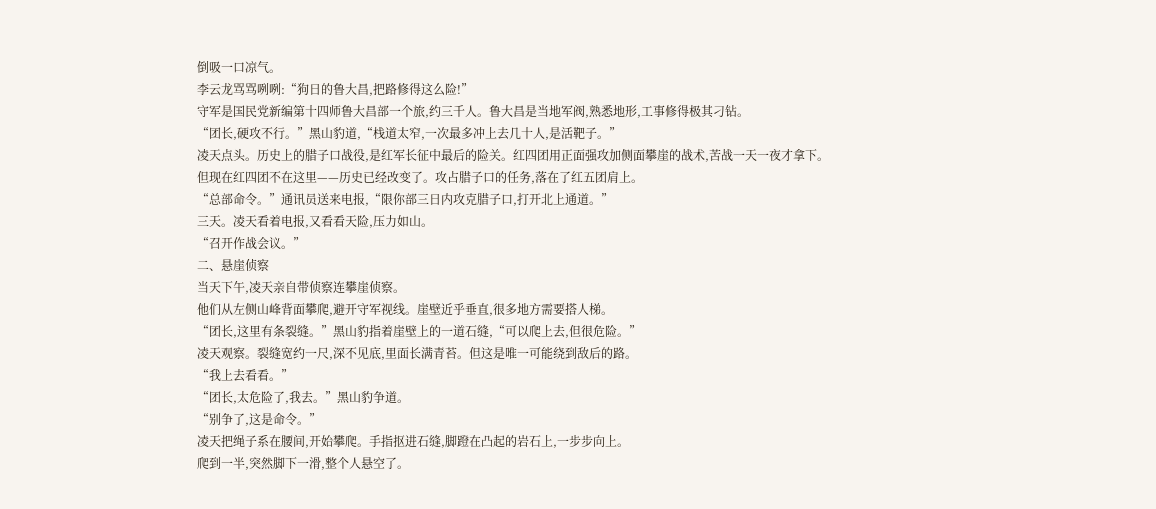倒吸一口凉气。
李云龙骂骂咧咧:“狗日的鲁大昌,把路修得这么险!”
守军是国民党新编第十四师鲁大昌部一个旅,约三千人。鲁大昌是当地军阀,熟悉地形,工事修得极其刁钻。
“团长,硬攻不行。”黑山豹道,“栈道太窄,一次最多冲上去几十人,是活靶子。”
凌天点头。历史上的腊子口战役,是红军长征中最后的险关。红四团用正面强攻加侧面攀崖的战术,苦战一天一夜才拿下。
但现在红四团不在这里——历史已经改变了。攻占腊子口的任务,落在了红五团肩上。
“总部命令。”通讯员送来电报,“限你部三日内攻克腊子口,打开北上通道。”
三天。凌天看着电报,又看看天险,压力如山。
“召开作战会议。”
二、悬崖侦察
当天下午,凌天亲自带侦察连攀崖侦察。
他们从左侧山峰背面攀爬,避开守军视线。崖壁近乎垂直,很多地方需要搭人梯。
“团长,这里有条裂缝。”黑山豹指着崖壁上的一道石缝,“可以爬上去,但很危险。”
凌天观察。裂缝宽约一尺,深不见底,里面长满青苔。但这是唯一可能绕到敌后的路。
“我上去看看。”
“团长,太危险了,我去。”黑山豹争道。
“别争了,这是命令。”
凌天把绳子系在腰间,开始攀爬。手指抠进石缝,脚蹬在凸起的岩石上,一步步向上。
爬到一半,突然脚下一滑,整个人悬空了。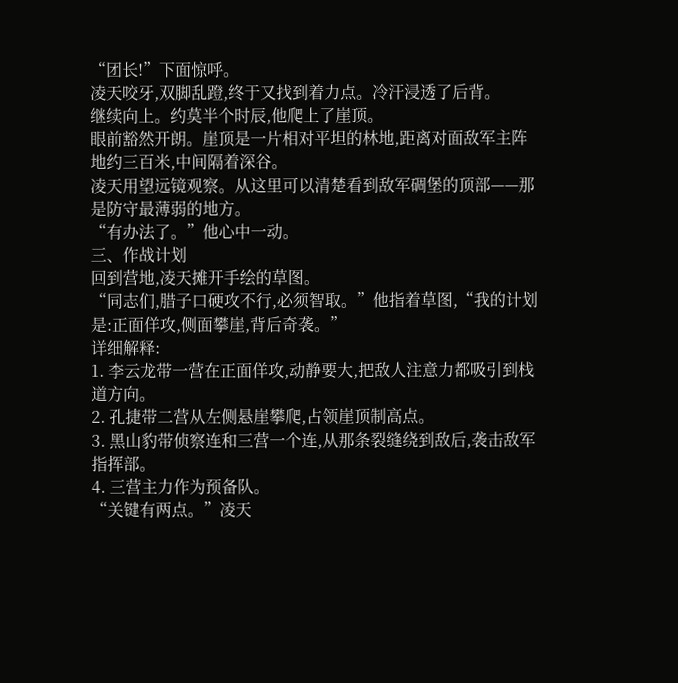“团长!”下面惊呼。
凌天咬牙,双脚乱蹬,终于又找到着力点。冷汗浸透了后背。
继续向上。约莫半个时辰,他爬上了崖顶。
眼前豁然开朗。崖顶是一片相对平坦的林地,距离对面敌军主阵地约三百米,中间隔着深谷。
凌天用望远镜观察。从这里可以清楚看到敌军碉堡的顶部——那是防守最薄弱的地方。
“有办法了。”他心中一动。
三、作战计划
回到营地,凌天摊开手绘的草图。
“同志们,腊子口硬攻不行,必须智取。”他指着草图,“我的计划是:正面佯攻,侧面攀崖,背后奇袭。”
详细解释:
1. 李云龙带一营在正面佯攻,动静要大,把敌人注意力都吸引到栈道方向。
2. 孔捷带二营从左侧悬崖攀爬,占领崖顶制高点。
3. 黑山豹带侦察连和三营一个连,从那条裂缝绕到敌后,袭击敌军指挥部。
4. 三营主力作为预备队。
“关键有两点。”凌天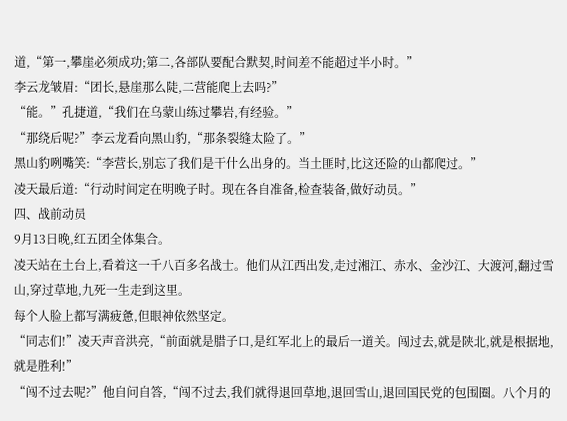道,“第一,攀崖必须成功;第二,各部队要配合默契,时间差不能超过半小时。”
李云龙皱眉:“团长,悬崖那么陡,二营能爬上去吗?”
“能。”孔捷道,“我们在乌蒙山练过攀岩,有经验。”
“那绕后呢?”李云龙看向黑山豹,“那条裂缝太险了。”
黑山豹咧嘴笑:“李营长,别忘了我们是干什么出身的。当土匪时,比这还险的山都爬过。”
凌天最后道:“行动时间定在明晚子时。现在各自准备,检查装备,做好动员。”
四、战前动员
9月13日晚,红五团全体集合。
凌天站在土台上,看着这一千八百多名战士。他们从江西出发,走过湘江、赤水、金沙江、大渡河,翻过雪山,穿过草地,九死一生走到这里。
每个人脸上都写满疲惫,但眼神依然坚定。
“同志们!”凌天声音洪亮,“前面就是腊子口,是红军北上的最后一道关。闯过去,就是陕北,就是根据地,就是胜利!”
“闯不过去呢?”他自问自答,“闯不过去,我们就得退回草地,退回雪山,退回国民党的包围圈。八个月的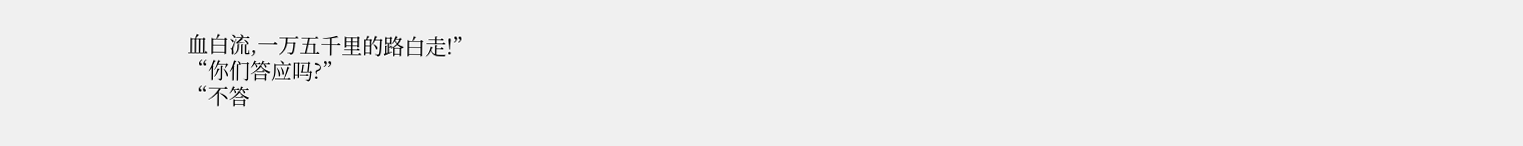血白流,一万五千里的路白走!”
“你们答应吗?”
“不答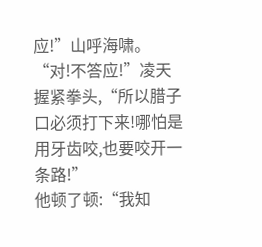应!”山呼海啸。
“对!不答应!”凌天握紧拳头,“所以腊子口必须打下来!哪怕是用牙齿咬,也要咬开一条路!”
他顿了顿:“我知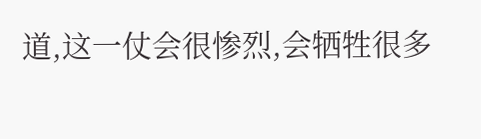道,这一仗会很惨烈,会牺牲很多